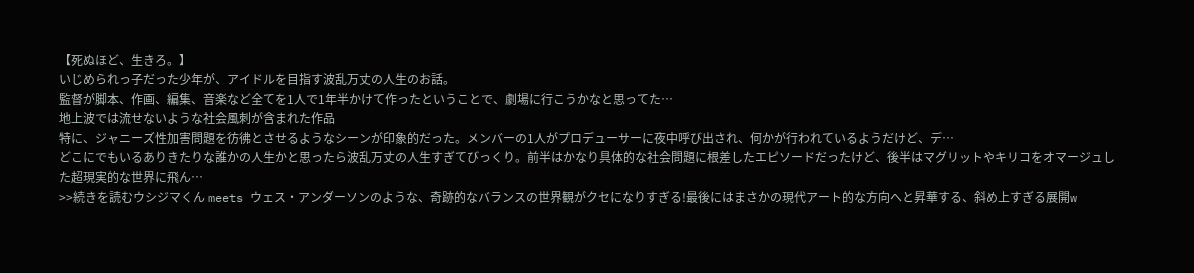【死ぬほど、生きろ。】
いじめられっ子だった少年が、アイドルを目指す波乱万丈の人生のお話。
監督が脚本、作画、編集、音楽など全てを1人で1年半かけて作ったということで、劇場に行こうかなと思ってた…
地上波では流せないような社会風刺が含まれた作品
特に、ジャニーズ性加害問題を彷彿とさせるようなシーンが印象的だった。メンバーの1人がプロデューサーに夜中呼び出され、何かが行われているようだけど、デ…
どこにでもいるありきたりな誰かの人生かと思ったら波乱万丈の人生すぎてびっくり。前半はかなり具体的な社会問題に根差したエピソードだったけど、後半はマグリットやキリコをオマージュした超現実的な世界に飛ん…
>>続きを読むウシジマくん meets ウェス・アンダーソンのような、奇跡的なバランスの世界観がクセになりすぎる!最後にはまさかの現代アート的な方向へと昇華する、斜め上すぎる展開w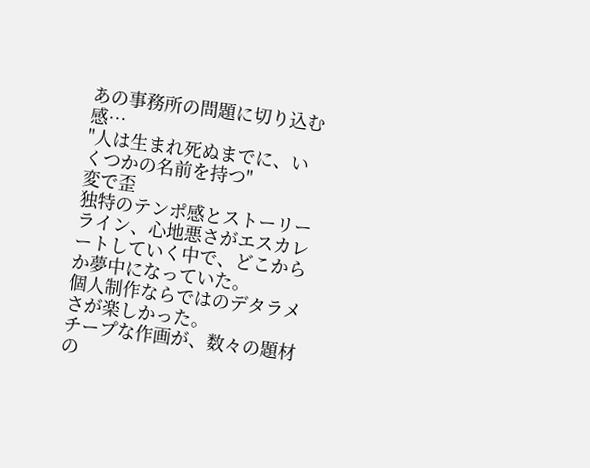あの事務所の問題に切り込む感…
"人は生まれ死ぬまでに、いくつかの名前を持つ"
変で歪
独特のテンポ感とストーリーライン、心地悪さがエスカレートしていく中で、どこからか夢中になっていた。
個人制作ならではのデタラメさが楽しかった。
チープな作画が、数々の題材の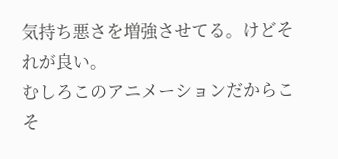気持ち悪さを増強させてる。けどそれが良い。
むしろこのアニメーションだからこそ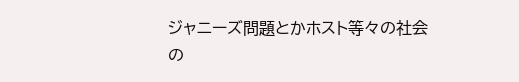ジャニーズ問題とかホスト等々の社会の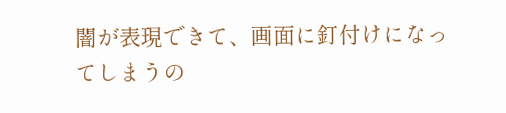闇が表現できて、画面に釘付けになってしまうの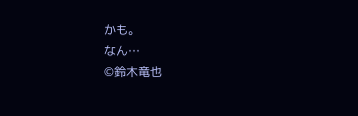かも。
なん…
©鈴⽊⻯也